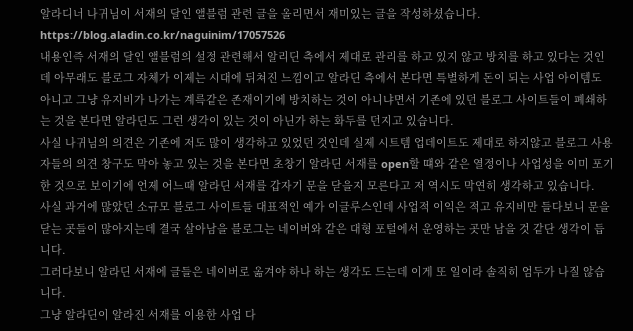알라디너 나귀님이 서재의 달인 앨블럼 관련 글을 올리면서 재미있는 글을 작성하셨습니다.
https://blog.aladin.co.kr/naguinim/17057526
내용인즉 서재의 달인 앨블럼의 설정 관련해서 알리딘 측에서 제대로 관리를 하고 있지 않고 방치를 하고 있다는 것인데 아무래도 블로그 자체가 이제는 시대에 뒤쳐진 느낌이고 알라딘 측에서 본다면 특별하게 돈이 되는 사업 아이템도 아니고 그냥 유지비가 나가는 계륵같은 존재이기에 방치하는 것이 아니냐면서 기존에 있던 블로그 사이트들이 폐쇄하는 것을 본다면 알라딘도 그런 생각이 있는 것이 아닌가 하는 화두를 던지고 있습니다.
사실 나귀님의 의견은 기존에 저도 많이 생각하고 있었던 것인데 실제 시트템 업데이트도 제대로 하지않고 블로그 사용자들의 의견 창구도 막아 놓고 있는 것을 본다면 초창기 알라딘 서재를 open할 떄와 같은 열정이나 사업성을 이미 포기한 것으로 보이기에 언제 어느때 알라딘 서재를 갑자기 문을 닫을지 모른다고 저 역시도 막연히 생각하고 있습니다.
사실 과거에 많았던 소규모 블로그 사이트들 대표적인 예가 이글루스인데 사업적 이익은 적고 유지비만 들다보니 문을 닫는 곳들이 많아지는데 결국 살아남을 블로그는 네이버와 같은 대형 포털에서 운영하는 곳만 남을 것 같단 생각이 듭니다.
그러다보니 알라딘 서재에 글들은 네이버로 옮겨야 하나 하는 생각도 드는데 이게 또 일이라 솔직히 엄두가 나질 않습니다.
그냥 알라딘이 알라진 서재를 이용한 사업 다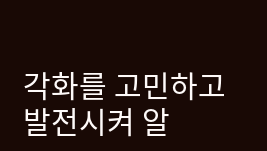각화를 고민하고 발전시켜 알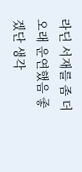라딘 서재를 좀 더 오래 운연했음 좋겠단 생각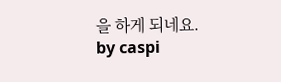을 하게 되네요.
by caspi